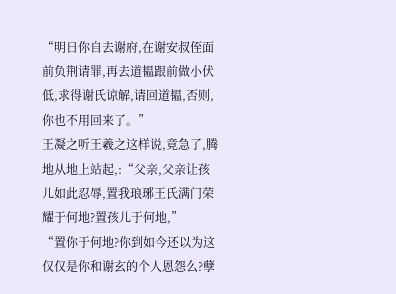“明日你自去谢府,在谢安叔侄面前负荆请罪,再去道韫跟前做小伏低,求得谢氏谅解,请回道韫,否则,你也不用回来了。”
王凝之听王羲之这样说,竟急了,腾地从地上站起,:“父亲,父亲让孩儿如此忍辱,置我琅琊王氏满门荣耀于何地?置孩儿于何地,”
“置你于何地?你到如今还以为这仅仅是你和谢玄的个人恩怨么?孽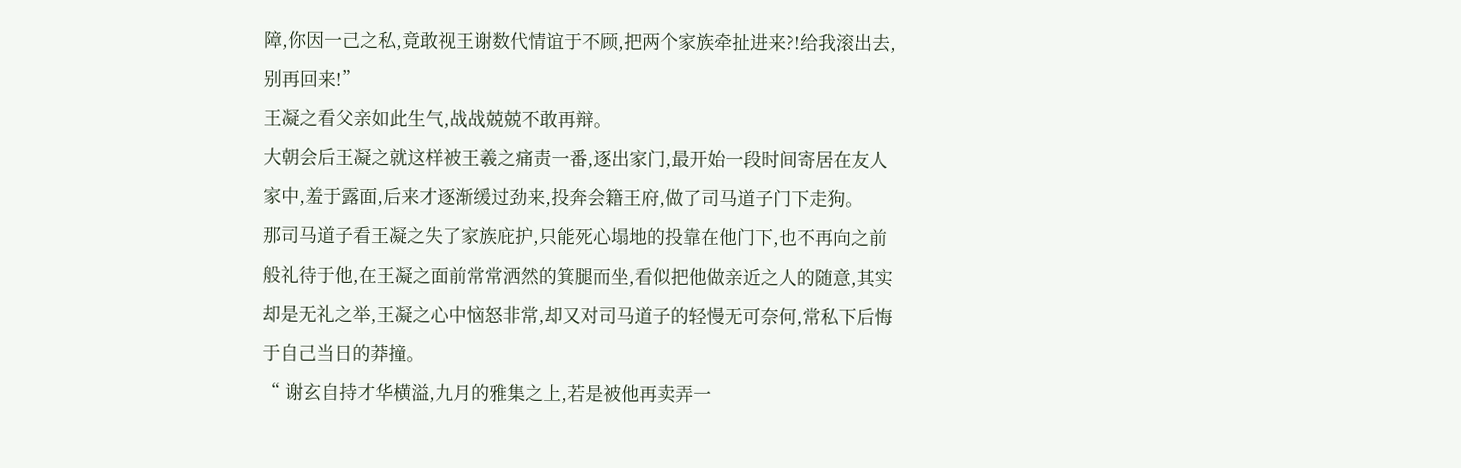障,你因一己之私,竟敢视王谢数代情谊于不顾,把两个家族牵扯进来?!给我滚出去,别再回来!”
王凝之看父亲如此生气,战战兢兢不敢再辩。
大朝会后王凝之就这样被王羲之痛责一番,逐出家门,最开始一段时间寄居在友人家中,羞于露面,后来才逐渐缓过劲来,投奔会籍王府,做了司马道子门下走狗。
那司马道子看王凝之失了家族庇护,只能死心塌地的投靠在他门下,也不再向之前般礼待于他,在王凝之面前常常洒然的箕腿而坐,看似把他做亲近之人的随意,其实却是无礼之举,王凝之心中恼怒非常,却又对司马道子的轻慢无可奈何,常私下后悔于自己当日的莽撞。
“ 谢玄自持才华横溢,九月的雅集之上,若是被他再卖弄一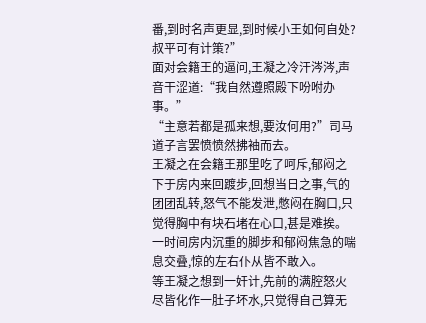番,到时名声更显,到时候小王如何自处?叔平可有计策?”
面对会籍王的逼问,王凝之冷汗涔涔,声音干涩道:“我自然遵照殿下吩咐办事。”
“主意若都是孤来想,要汝何用?”司马道子言罢愤愤然拂袖而去。
王凝之在会籍王那里吃了呵斥,郁闷之下于房内来回踱步,回想当日之事,气的团团乱转,怒气不能发泄,憋闷在胸口,只觉得胸中有块石堵在心口,甚是难挨。一时间房内沉重的脚步和郁闷焦急的喘息交叠,惊的左右仆从皆不敢入。
等王凝之想到一奸计,先前的满腔怒火尽皆化作一肚子坏水,只觉得自己算无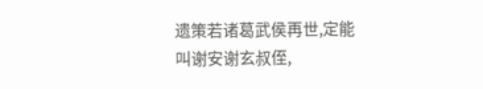遗策若诸葛武侯再世,定能叫谢安谢玄叔侄,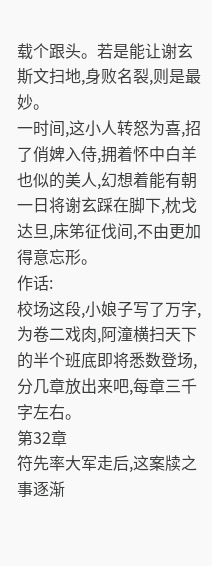载个跟头。若是能让谢玄斯文扫地,身败名裂,则是最妙。
一时间,这小人转怒为喜,招了俏婢入侍,拥着怀中白羊也似的美人,幻想着能有朝一日将谢玄踩在脚下,枕戈达旦,床笫征伐间,不由更加得意忘形。
作话:
校场这段,小娘子写了万字,为卷二戏肉,阿潼横扫天下的半个班底即将悉数登场,分几章放出来吧,每章三千字左右。
第32章
符先率大军走后,这案牍之事逐渐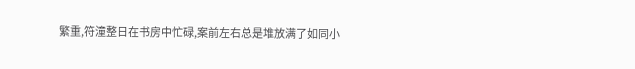繁重,符潼整日在书房中忙碌,案前左右总是堆放满了如同小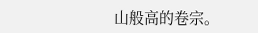山般高的卷宗。